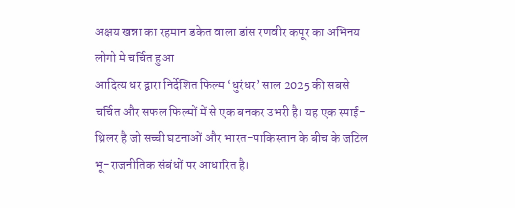अक्षय खन्ना का रहमान डकेत वाला डांस रणवीर कपूर का अभिनय लोगो मे चर्चित हुआ
आदित्य धर द्वारा निर्देशित फिल्म ‘धुरंधर’ साल 2025 की सबसे चर्चित और सफल फिल्मों में से एक बनकर उभरी है। यह एक स्पाई-थ्रिलर है जो सच्ची घटनाओं और भारत-पाकिस्तान के बीच के जटिल भू-राजनीतिक संबंधों पर आधारित है।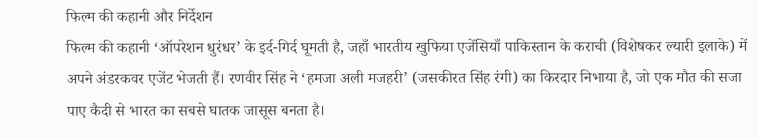फिल्म की कहानी और निर्देशन
फिल्म की कहानी ‘ऑपरेशन धुरंधर’ के इर्द-गिर्द घूमती है, जहाँ भारतीय खुफिया एजेंसियाँ पाकिस्तान के कराची (विशेषकर ल्यारी इलाके) में अपने अंडरकवर एजेंट भेजती हैं। रणवीर सिंह ने ‘हमजा अली मजहरी’ (जसकीरत सिंह रंगी) का किरदार निभाया है, जो एक मौत की सजा पाए कैदी से भारत का सबसे घातक जासूस बनता है।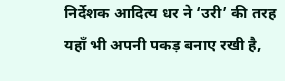निर्देशक आदित्य धर ने ‘उरी’ की तरह यहाँ भी अपनी पकड़ बनाए रखी है,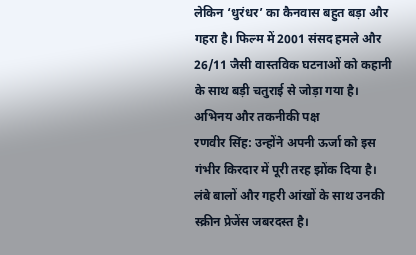लेकिन ‘धुरंधर’ का कैनवास बहुत बड़ा और गहरा है। फिल्म में 2001 संसद हमले और 26/11 जैसी वास्तविक घटनाओं को कहानी के साथ बड़ी चतुराई से जोड़ा गया है।
अभिनय और तकनीकी पक्ष
रणवीर सिंह: उन्होंने अपनी ऊर्जा को इस गंभीर किरदार में पूरी तरह झोंक दिया है। लंबे बालों और गहरी आंखों के साथ उनकी स्क्रीन प्रेजेंस जबरदस्त है।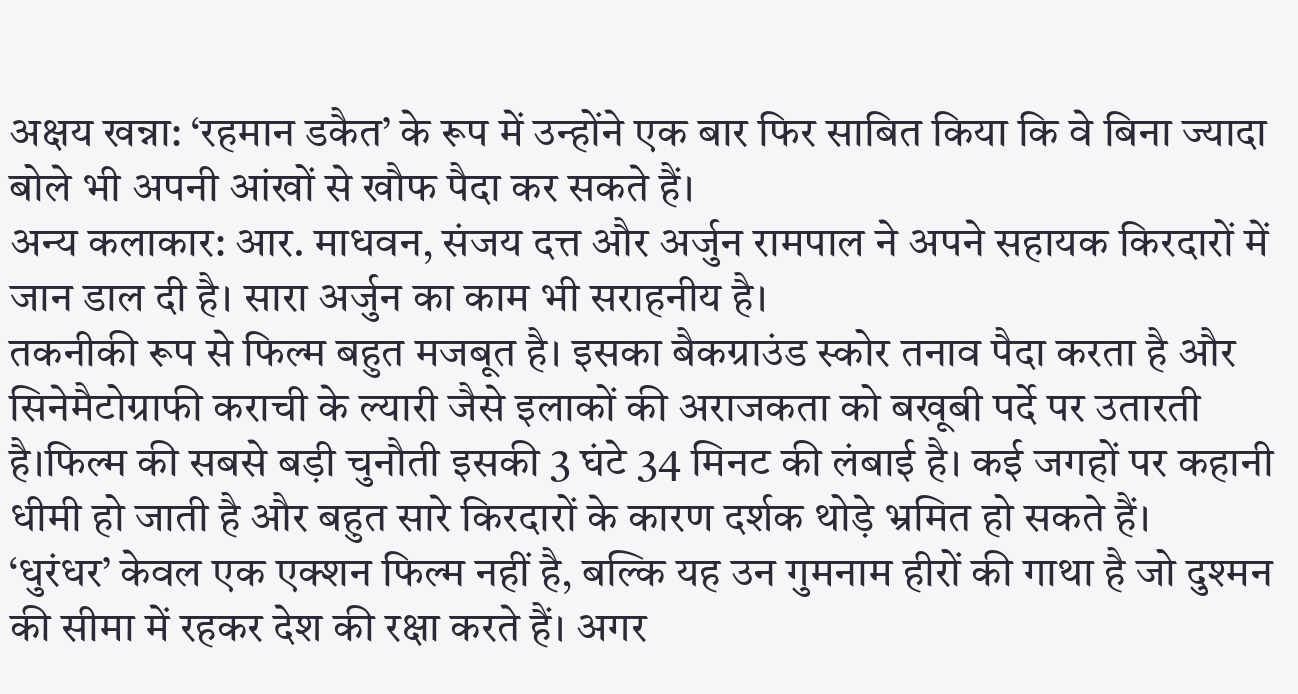अक्षय खन्ना: ‘रहमान डकैत’ के रूप में उन्होंने एक बार फिर साबित किया कि वे बिना ज्यादा बोले भी अपनी आंखों से खौफ पैदा कर सकते हैं।
अन्य कलाकार: आर. माधवन, संजय दत्त और अर्जुन रामपाल ने अपने सहायक किरदारों में जान डाल दी है। सारा अर्जुन का काम भी सराहनीय है।
तकनीकी रूप से फिल्म बहुत मजबूत है। इसका बैकग्राउंड स्कोर तनाव पैदा करता है और सिनेमैटोग्राफी कराची के ल्यारी जैसे इलाकों की अराजकता को बखूबी पर्दे पर उतारती है।फिल्म की सबसे बड़ी चुनौती इसकी 3 घंटे 34 मिनट की लंबाई है। कई जगहों पर कहानी धीमी हो जाती है और बहुत सारे किरदारों के कारण दर्शक थोड़े भ्रमित हो सकते हैं।
‘धुरंधर’ केवल एक एक्शन फिल्म नहीं है, बल्कि यह उन गुमनाम हीरों की गाथा है जो दुश्मन की सीमा में रहकर देश की रक्षा करते हैं। अगर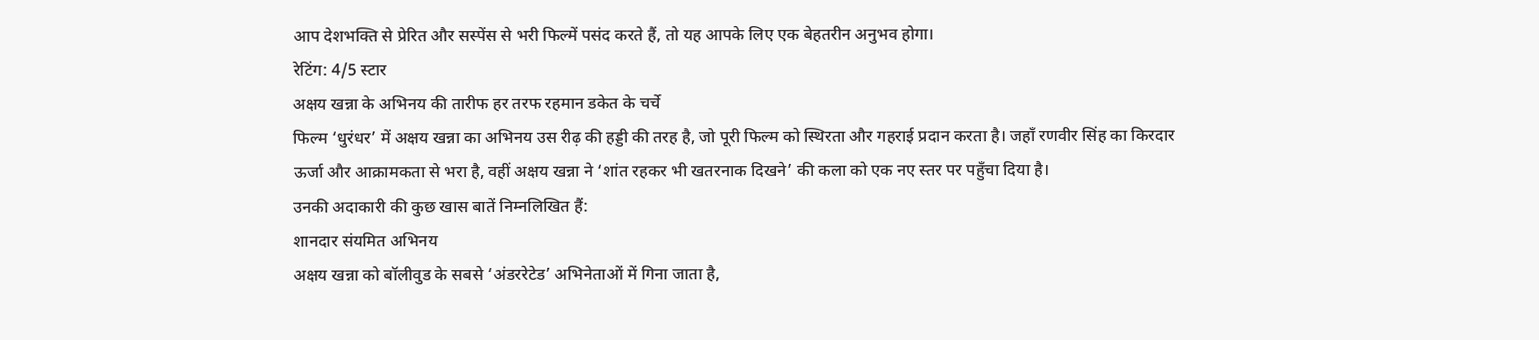आप देशभक्ति से प्रेरित और सस्पेंस से भरी फिल्में पसंद करते हैं, तो यह आपके लिए एक बेहतरीन अनुभव होगा।
रेटिंग: 4/5 स्टार
अक्षय खन्ना के अभिनय की तारीफ हर तरफ रहमान डकेत के चर्चे
फिल्म ‘धुरंधर’ में अक्षय खन्ना का अभिनय उस रीढ़ की हड्डी की तरह है, जो पूरी फिल्म को स्थिरता और गहराई प्रदान करता है। जहाँ रणवीर सिंह का किरदार ऊर्जा और आक्रामकता से भरा है, वहीं अक्षय खन्ना ने ‘शांत रहकर भी खतरनाक दिखने’ की कला को एक नए स्तर पर पहुँचा दिया है।
उनकी अदाकारी की कुछ खास बातें निम्नलिखित हैं:
शानदार संयमित अभिनय
अक्षय खन्ना को बॉलीवुड के सबसे ‘अंडररेटेड’ अभिनेताओं में गिना जाता है,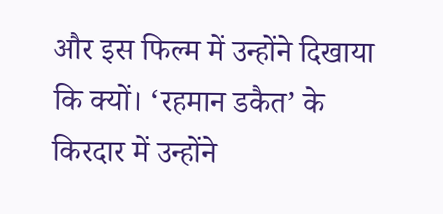और इस फिल्म में उन्होंने दिखाया कि क्यों। ‘रहमान डकैत’ के किरदार में उन्होंने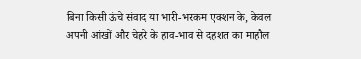बिना किसी ऊंचे संवाद या भारी-भरकम एक्शन के, केवल अपनी आंखों और चेहरे के हाव-भाव से दहशत का माहौल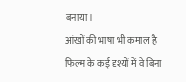बनाया।
आंखों की भाषा भी कमाल है
फिल्म के कई दृश्यों में वे बिना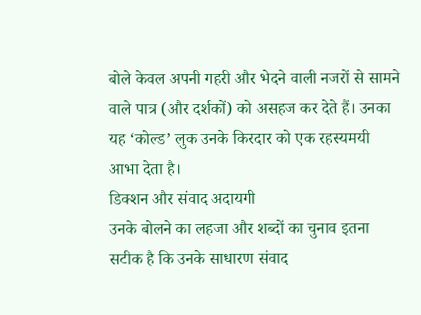बोले केवल अपनी गहरी और भेदने वाली नजरों से सामने वाले पात्र (और दर्शकों) को असहज कर देते हैं। उनका यह ‘कोल्ड’ लुक उनके किरदार को एक रहस्यमयी आभा देता है।
डिक्शन और संवाद अदायगी
उनके बोलने का लहजा और शब्दों का चुनाव इतना सटीक है कि उनके साधारण संवाद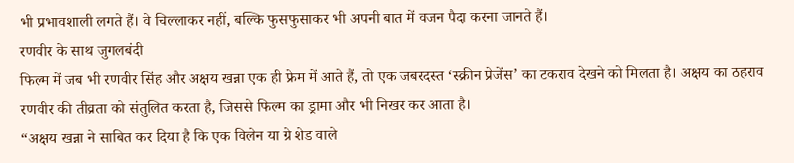भी प्रभावशाली लगते हैं। वे चिल्लाकर नहीं, बल्कि फुसफुसाकर भी अपनी बात में वजन पैदा करना जानते हैं।
रणवीर के साथ जुगलबंदी
फिल्म में जब भी रणवीर सिंह और अक्षय खन्ना एक ही फ्रेम में आते हैं, तो एक जबरदस्त ‘स्क्रीन प्रेजेंस’ का टकराव देखने को मिलता है। अक्षय का ठहराव रणवीर की तीव्रता को संतुलित करता है, जिससे फिल्म का ड्रामा और भी निखर कर आता है।
“अक्षय खन्ना ने साबित कर दिया है कि एक विलेन या ग्रे शेड वाले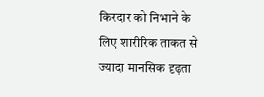किरदार को निभाने के लिए शारीरिक ताकत से ज्यादा मानसिक दृढ़ता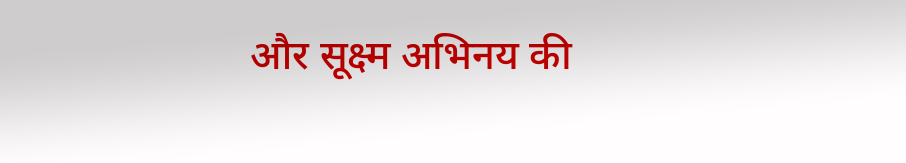और सूक्ष्म अभिनय की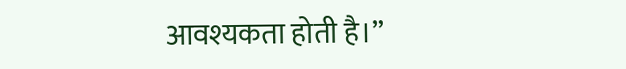आवश्यकता होती है।”